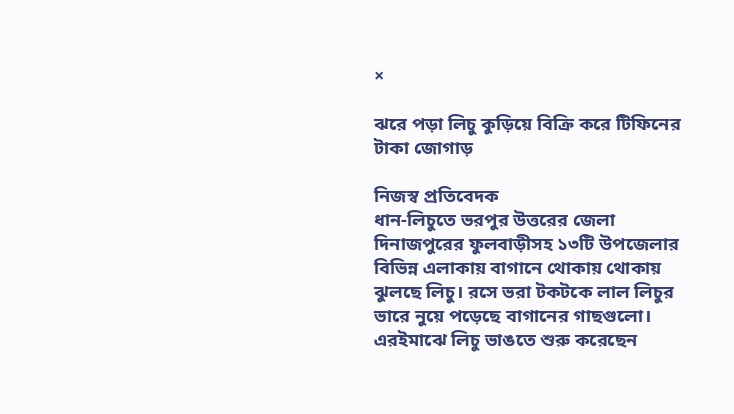×

ঝরে পড়া লিচু কুড়িয়ে বিক্রি করে টিফিনের টাকা জোগাড়

নিজস্ব প্রতিবেদক
ধান-লিচুতে ভরপুর উত্তরের জেলা দিনাজপুরের ফুলবাড়ীসহ ১৩টি উপজেলার বিভিন্ন এলাকায় বাগানে থোকায় থোকায় ঝুলছে লিচু। রসে ভরা টকটকে লাল লিচুর ভারে নুয়ে পড়েছে বাগানের গাছগুলো। এরইমাঝে লিচু ভাঙতে শুরু করেছেন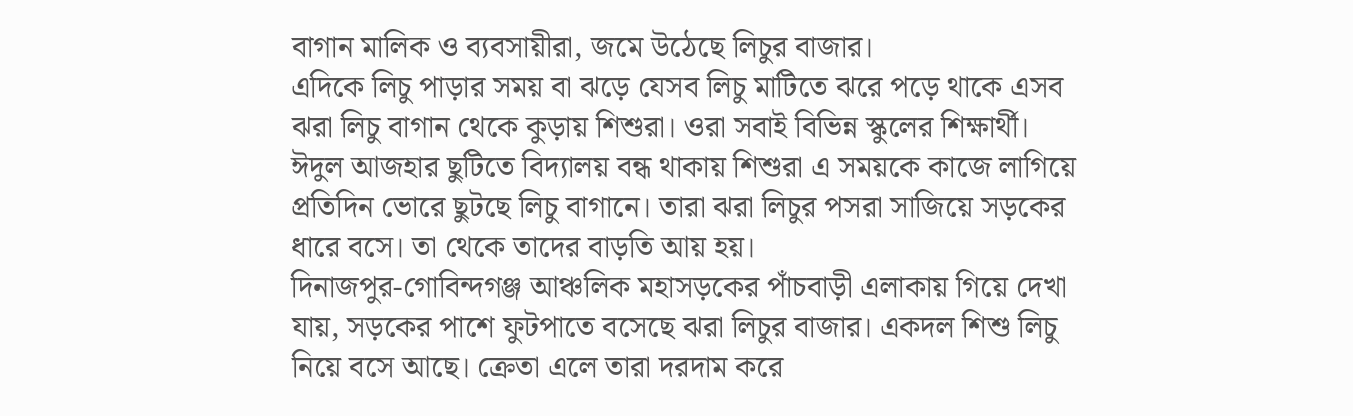বাগান মালিক ও ব্যবসায়ীরা, জমে উঠেছে লিচুর বাজার।
এদিকে লিচু পাড়ার সময় বা ঝড়ে যেসব লিচু মাটিতে ঝরে পড়ে থাকে এসব ঝরা লিচু বাগান থেকে কুড়ায় শিশুরা। ওরা সবাই বিভিন্ন স্কুলের শিক্ষার্থী। ঈদুল আজহার ছুটিতে বিদ্যালয় বন্ধ থাকায় শিশুরা এ সময়কে কাজে লাগিয়ে প্রতিদিন ভোরে ছুটছে লিচু বাগানে। তারা ঝরা লিচুর পসরা সাজিয়ে সড়কের ধারে বসে। তা থেকে তাদের বাড়তি আয় হয়।
দিনাজপুর-গোবিন্দগঞ্জ আঞ্চলিক মহাসড়কের পাঁচবাড়ী এলাকায় গিয়ে দেখা যায়, সড়কের পাশে ফুটপাতে বসেছে ঝরা লিচুর বাজার। একদল শিশু লিচু নিয়ে বসে আছে। ক্রেতা এলে তারা দরদাম করে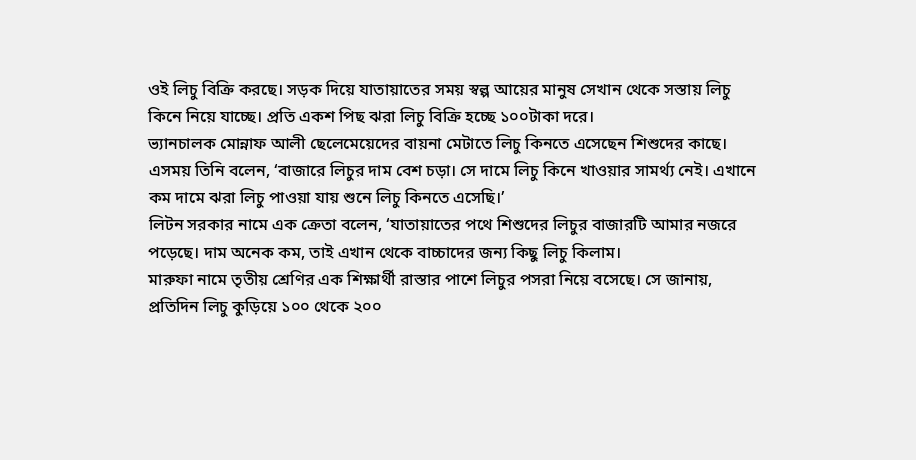ওই লিচু বিক্রি করছে। সড়ক দিয়ে যাতায়াতের সময় স্বল্প আয়ের মানুষ সেখান থেকে সস্তায় লিচু কিনে নিয়ে যাচ্ছে। প্রতি একশ পিছ ঝরা লিচু বিক্রি হচ্ছে ১০০টাকা দরে।
ভ্যানচালক মোন্নাফ আলী ছেলেমেয়েদের বায়না মেটাতে লিচু কিনতে এসেছেন শিশুদের কাছে। এসময় তিনি বলেন, ‘বাজারে লিচুর দাম বেশ চড়া। সে দামে লিচু কিনে খাওয়ার সামর্থ্য নেই। এখানে কম দামে ঝরা লিচু পাওয়া যায় শুনে লিচু কিনতে এসেছি।’
লিটন সরকার নামে এক ক্রেতা বলেন, ‘যাতায়াতের পথে শিশুদের লিচুর বাজারটি আমার নজরে পড়েছে। দাম অনেক কম, তাই এখান থেকে বাচ্চাদের জন্য কিছু লিচু কিলাম।
মারুফা নামে তৃতীয় শ্রেণির এক শিক্ষার্থী রাস্তার পাশে লিচুর পসরা নিয়ে বসেছে। সে জানায়, প্রতিদিন লিচু কুড়িয়ে ১০০ থেকে ২০০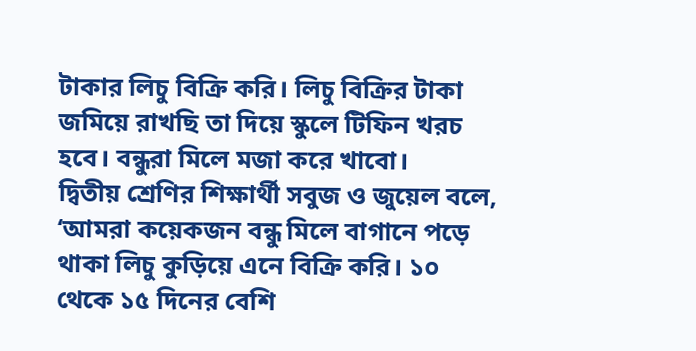টাকার লিচু বিক্রি করি। লিচু বিক্রির টাকা জমিয়ে রাখছি তা দিয়ে স্কুলে টিফিন খরচ হবে। বন্ধুরা মিলে মজা করে খাবো।
দ্বিতীয় শ্রেণির শিক্ষার্থী সবুজ ও জুয়েল বলে, ‘আমরা কয়েকজন বন্ধু মিলে বাগানে পড়ে থাকা লিচু কুড়িয়ে এনে বিক্রি করি। ১০ থেকে ১৫ দিনের বেশি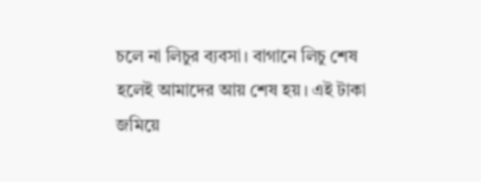চলে না লিচুর ব্যবসা। বাগানে লিচু শেষ হলেই আমাদের আয় শেষ হয়। এই টাকা জমিয়ে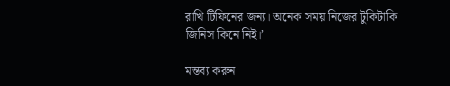রাখি টিফিনের জন্য। অনেক সময় নিজের টুকিটাকি জিনিস কিনে নিই।’

মন্তব্য করুন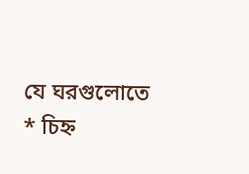যে ঘরগুলোতে * চিহ্ন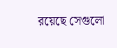রয়েছে সেগুলো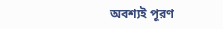অবশ্যই পূরণ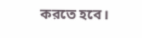করতে হবে।